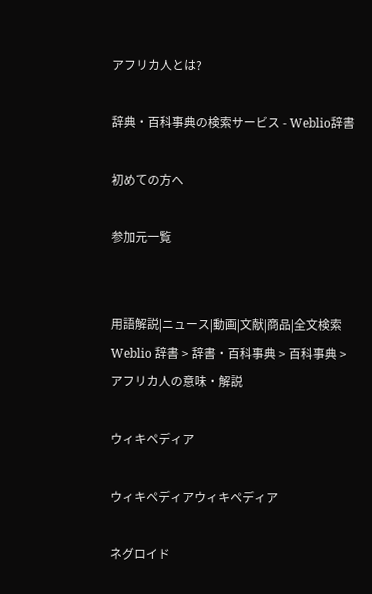アフリカ人とは?

辞典・百科事典の検索サービス - Weblio辞書

初めての方へ

参加元一覧


用語解説|ニュース|動画|文献|商品|全文検索
Weblio 辞書 > 辞書・百科事典 > 百科事典 > アフリカ人の意味・解説

ウィキペディア

ウィキペディアウィキペディア

ネグロイド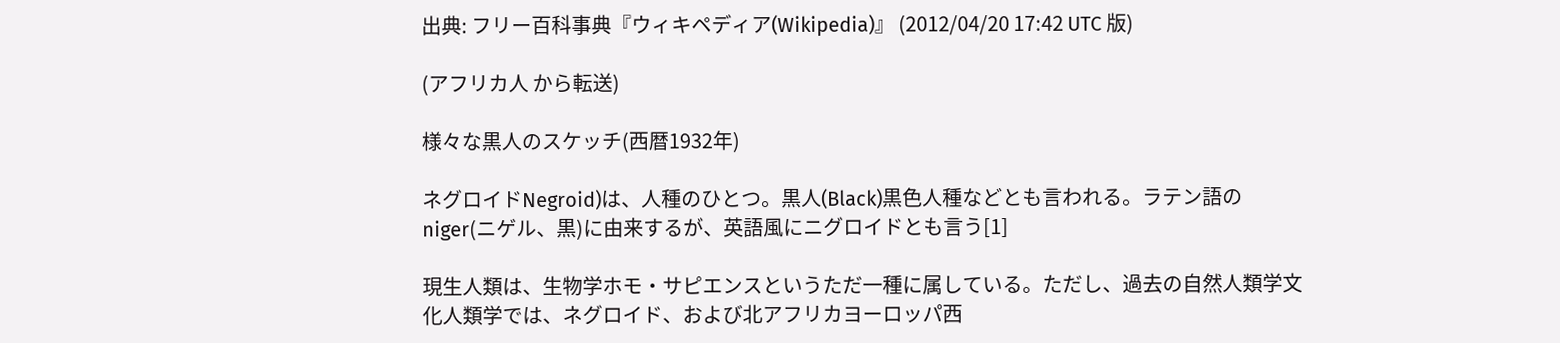出典: フリー百科事典『ウィキペディア(Wikipedia)』 (2012/04/20 17:42 UTC 版)

(アフリカ人 から転送)

様々な黒人のスケッチ(西暦1932年)

ネグロイドNegroid)は、人種のひとつ。黒人(Black)黒色人種などとも言われる。ラテン語のniger(ニゲル、黒)に由来するが、英語風にニグロイドとも言う[1]

現生人類は、生物学ホモ・サピエンスというただ一種に属している。ただし、過去の自然人類学文化人類学では、ネグロイド、および北アフリカヨーロッパ西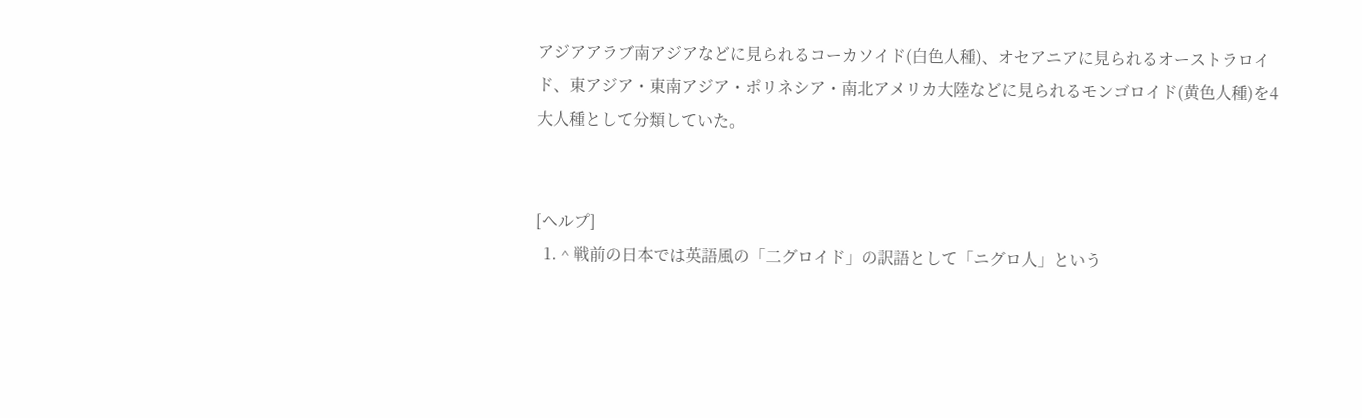アジアアラブ南アジアなどに見られるコーカソイド(白色人種)、オセアニアに見られるオーストラロイド、東アジア・東南アジア・ポリネシア・南北アメリカ大陸などに見られるモンゴロイド(黄色人種)を4大人種として分類していた。


[ヘルプ]
  1. ^ 戦前の日本では英語風の「二グロイド」の訳語として「ニグロ人」という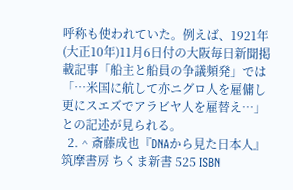呼称も使われていた。例えば、1921年(大正10年)11月6日付の大阪毎日新聞掲載記事「船主と船員の争議頻発」では「…米国に航して亦ニグロ人を雇傭し更にスエズでアラビヤ人を雇替え…」との記述が見られる。
  2. ^ 斎藤成也『DNAから見た日本人』筑摩書房 ちくま新書 525 ISBN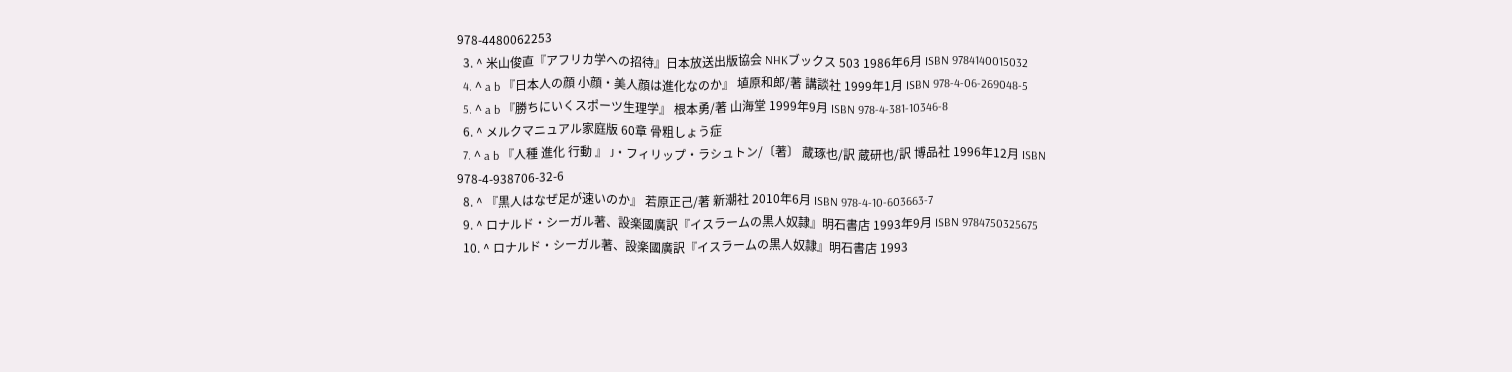978-4480062253
  3. ^ 米山俊直『アフリカ学への招待』日本放送出版協会 NHKブックス 503 1986年6月 ISBN 9784140015032
  4. ^ a b 『日本人の顔 小顔・美人顔は進化なのか』 埴原和郎/著 講談社 1999年1月 ISBN 978-4-06-269048-5
  5. ^ a b 『勝ちにいくスポーツ生理学』 根本勇/著 山海堂 1999年9月 ISBN 978-4-381-10346-8
  6. ^ メルクマニュアル家庭版 60章 骨粗しょう症
  7. ^ a b 『人種 進化 行動 』 J・フィリップ・ラシュトン/〔著〕 蔵琢也/訳 蔵研也/訳 博品社 1996年12月 ISBN 978-4-938706-32-6
  8. ^ 『黒人はなぜ足が速いのか』 若原正己/著 新潮社 2010年6月 ISBN 978-4-10-603663-7
  9. ^ ロナルド・シーガル著、設楽國廣訳『イスラームの黒人奴隷』明石書店 1993年9月 ISBN 9784750325675
  10. ^ ロナルド・シーガル著、設楽國廣訳『イスラームの黒人奴隷』明石書店 1993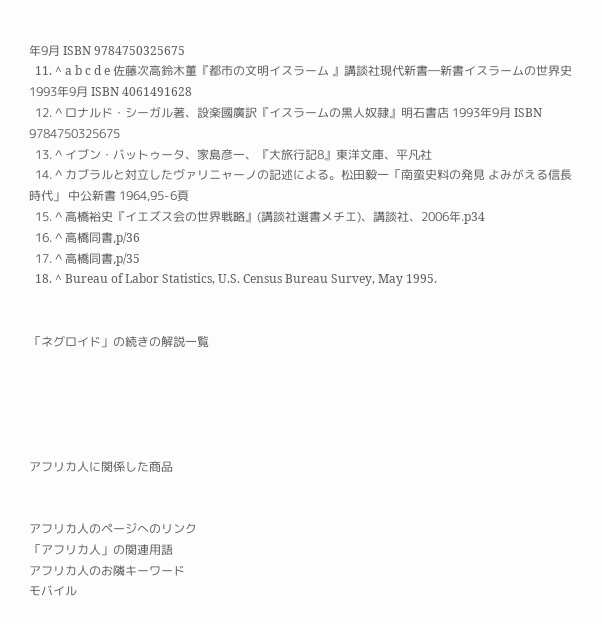年9月 ISBN 9784750325675
  11. ^ a b c d e 佐藤次高鈴木董『都市の文明イスラーム 』講談社現代新書―新書イスラームの世界史 1993年9月 ISBN 4061491628
  12. ^ ロナルド・シーガル著、設楽國廣訳『イスラームの黒人奴隷』明石書店 1993年9月 ISBN 9784750325675
  13. ^ イブン・バットゥータ、家島彦一、『大旅行記8』東洋文庫、平凡社
  14. ^ カブラルと対立したヴァリニャーノの記述による。松田毅一「南蛮史料の発見 よみがえる信長時代」 中公新書 1964,95-6頁
  15. ^ 高橋裕史『イエズス会の世界戦略』(講談社選書メチエ)、講談社、2006年.p34
  16. ^ 高橋同書,p/36
  17. ^ 高橋同書,p/35
  18. ^ Bureau of Labor Statistics, U.S. Census Bureau Survey, May 1995.


「ネグロイド」の続きの解説一覧





アフリカ人に関係した商品


アフリカ人のページへのリンク
「アフリカ人」の関連用語
アフリカ人のお隣キーワード
モバイル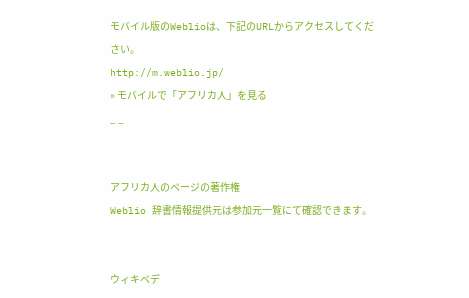モバイル版のWeblioは、下記のURLからアクセスしてください。
http://m.weblio.jp/
» モバイルで「アフリカ人」を見る
_ _


アフリカ人のページの著作権
Weblio 辞書情報提供元は参加元一覧にて確認できます。


ウィキペデ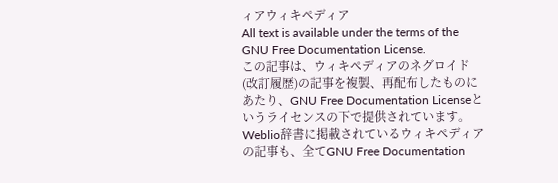ィアウィキペディア
All text is available under the terms of the GNU Free Documentation License.
この記事は、ウィキペディアのネグロイド (改訂履歴)の記事を複製、再配布したものにあたり、GNU Free Documentation Licenseというライセンスの下で提供されています。 Weblio辞書に掲載されているウィキペディアの記事も、全てGNU Free Documentation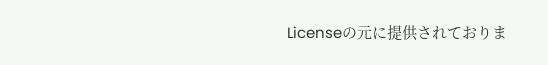Licenseの元に提供されておりま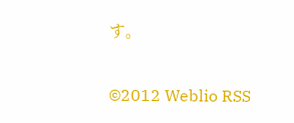す。

©2012 Weblio RSS